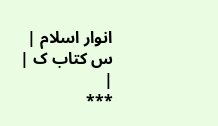انوار اسلام |
س کتاب ک |
|
***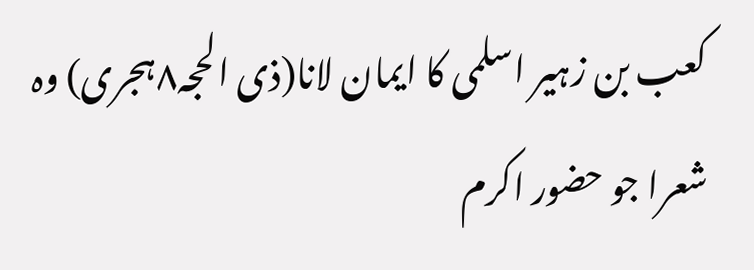کعب بن زہیر اسلمی کا ایمان لانا(ذی الحجہ۸ہجری) وہ شعرا جو حضور اکرم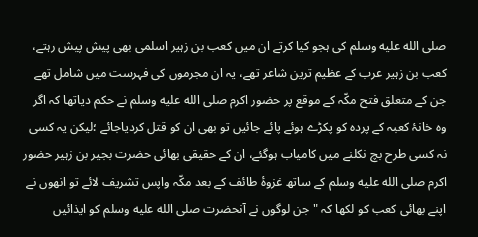صلى الله عليه وسلم کی ہجو کیا کرتے ان میں کعب بن زہیر اسلمی بھی پیش پیش رہتے، کعب بن زہیر عرب کے عظیم ترین شاعر تھے، یہ ان مجرموں کی فہرست میں شامل تھے جن کے متعلق فتح مکّہ کے موقع پر حضور اکرم صلى الله عليه وسلم نے حکم دیاتھا کہ اگر وہ خانۂ کعبہ کے پردہ کو پکڑے ہوئے پائے جائیں تو بھی ان کو قتل کردیاجائے ؛لیکن یہ کسی نہ کسی طرح بچ نکلنے میں کامیاب ہوگئے، ان کے حقیقی بھائی حضرت بجیر بن زہیر حضور اکرم صلى الله عليه وسلم کے ساتھ غزوۂ طائف کے بعد مکّہ واپس تشریف لائے تو انھوں نے اپنے بھائی کعب کو لکھا کہ " جن لوگوں نے آنحضرت صلى الله عليه وسلم کو ایذائیں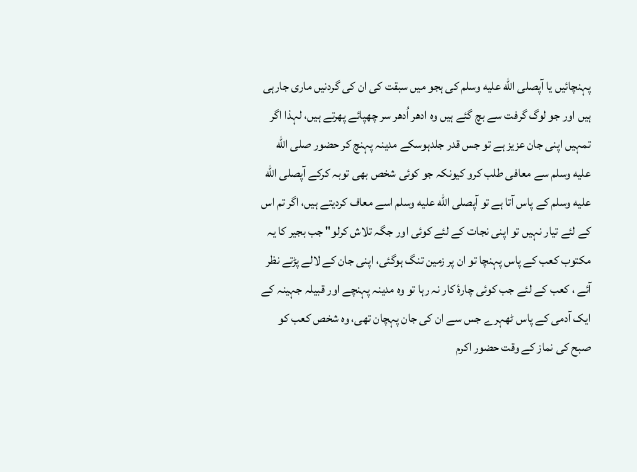پہنچائیں یا آپصلى الله عليه وسلم کی ہجو میں سبقت کی ان کی گردنیں ماری جارہی ہیں اور جو لوگ گرفت سے بچ گئے ہیں وہ ادھر اُدھر سر چھپائے پھرتے ہیں، لہذا اگر تمہیں اپنی جان عزیز ہے تو جس قدر جلدہوسکے مدینہ پہنچ کر حضور صلى الله عليه وسلم سے معافی طلب کرو کیونکہ جو کوئی شخص بھی توبہ کرکے آپصلى الله عليه وسلم کے پاس آتا ہے تو آپصلى الله عليه وسلم اسے معاف کردیتے ہیں، اگر تم اس کے لئے تیار نہیں تو اپنی نجات کے لئے کوئی اور جگہ تلاش کرلو" جب بجیر کا یہ مکتوب کعب کے پاس پہنچا تو ان پر زمین تنگ ہوگئی، اپنی جان کے لالے پڑتے نظر آئے ، کعب کے لئے جب کوئی چارۂ کار نہ رہا تو وہ مدینہ پہنچے اور قبیلہ جہینہ کے ایک آدمی کے پاس ٹھہرے جس سے ان کی جان پہچان تھی، وہ شخص کعب کو صبح کی نماز کے وقت حضور اکرم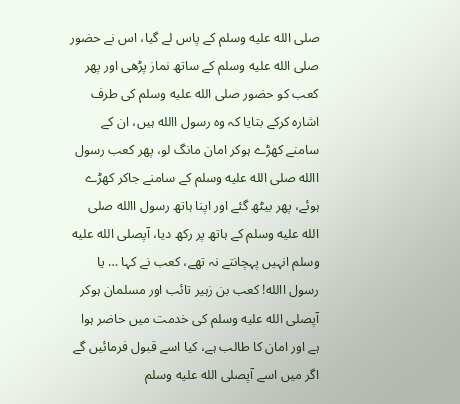صلى الله عليه وسلم کے پاس لے گیا، اس نے حضور صلى الله عليه وسلم کے ساتھ نماز پڑھی اور پھر کعب کو حضور صلى الله عليه وسلم کی طرف اشارہ کرکے بتایا کہ وہ رسول االله ہیں، ان کے سامنے کھڑے ہوکر امان مانگ لو، پھر کعب رسول االله صلى الله عليه وسلم کے سامنے جاکر کھڑے ہوئے، پھر بیٹھ گئے اور اپنا ہاتھ رسول االله صلى الله عليه وسلم کے ہاتھ پر رکھ دیا، آپصلى الله عليه وسلم انہیں پہچانتے نہ تھے، کعب نے کہا … یا رسول االله! کعب بن زہیر تائب اور مسلمان ہوکر آپصلى الله عليه وسلم کی خدمت میں حاضر ہوا ہے اور امان کا طالب ہے، کیا اسے قبول فرمائیں گے اگر میں اسے آپصلى الله عليه وسلم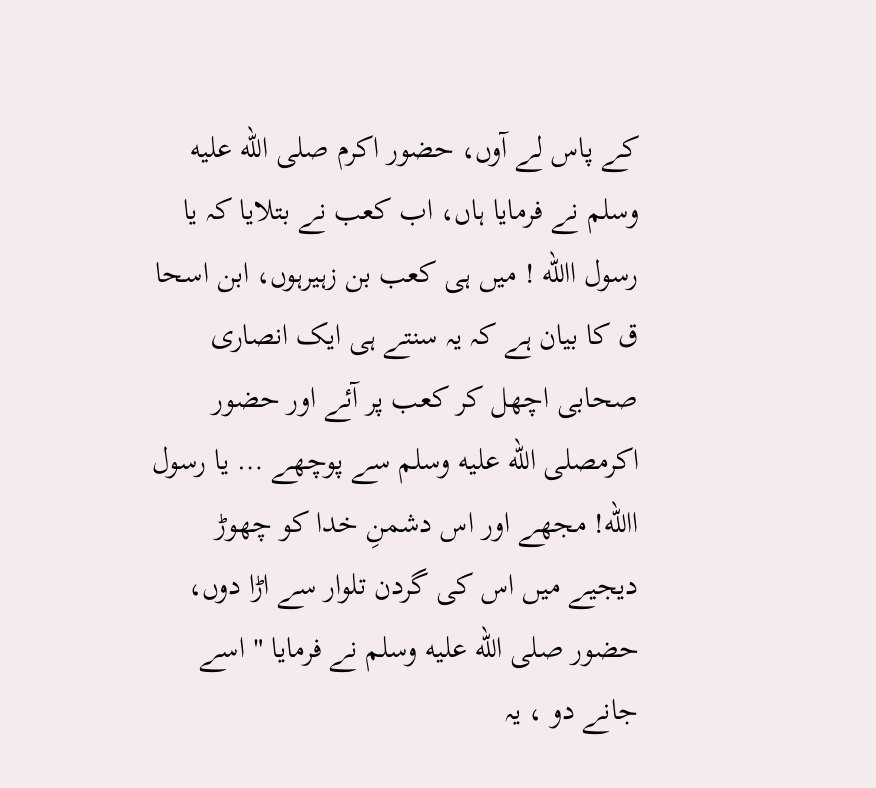کے پاس لے آوں، حضور اکرم صلى الله عليه وسلم نے فرمایا ہاں، اب کعب نے بتلایا کہ یا رسول االله ! میں ہی کعب بن زہیرہوں، ابن اسحا ق کا بیان ہے کہ یہ سنتے ہی ایک انصاری صحابی اچھل کر کعب پر آئے اور حضور اکرمصلى الله عليه وسلم سے پوچھے … یا رسول االله! مجھے اور اس دشمنِ خدا کو چھوڑ دیجیے میں اس کی گردن تلوار سے اڑا دوں، حضور صلى الله عليه وسلم نے فرمایا " اسے جانے دو ، یہ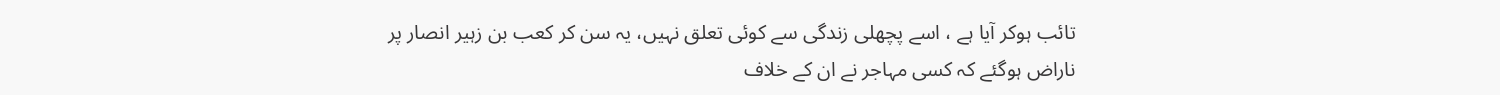تائب ہوکر آیا ہے ، اسے پچھلی زندگی سے کوئی تعلق نہیں، یہ سن کر کعب بن زہیر انصار پر ناراض ہوگئے کہ کسی مہاجر نے ان کے خلاف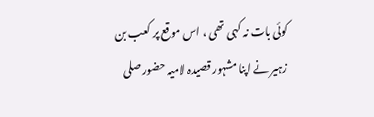کوئی بات نہ کہی تھی ، اس موقع پر کعب بن زہیر نے اپنا مشہور قصیدہ لامیہ حضور صلى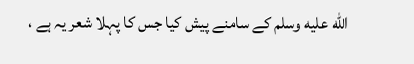الله عليه وسلم کے سامنے پیش کیا جس کا پہلا شعر یہ ہے ،